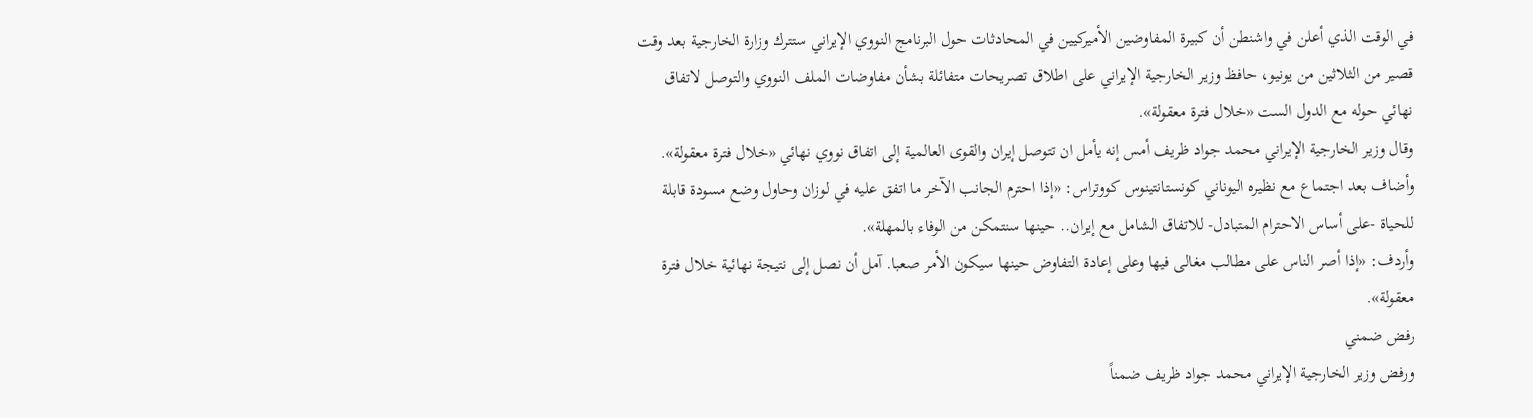في الوقت الذي أعلن في واشنطن أن كبيرة المفاوضين الأميركيين في المحادثات حول البرنامج النووي الإيراني ستترك وزارة الخارجية بعد وقت قصير من الثلاثين من يونيو، حافظ وزير الخارجية الإيراني على اطلاق تصريحات متفائلة بشأن مفاوضات الملف النووي والتوصل لاتفاق نهائي حوله مع الدول الست «خلال فترة معقولة».
وقال وزير الخارجية الإيراني محمد جواد ظريف أمس إنه يأمل ان تتوصل إيران والقوى العالمية إلى اتفاق نووي نهائي «خلال فترة معقولة».
وأضاف بعد اجتماع مع نظيره اليوناني كونستانتينوس كووتراس: «إذا احترم الجانب الآخر ما اتفق عليه في لوزان وحاول وضع مسودة قابلة للحياة -على أساس الاحترام المتبادل- للاتفاق الشامل مع إيران.. حينها سنتمكن من الوفاء بالمهلة».
وأردف: «إذا أصر الناس على مطالب مغالى فيها وعلى إعادة التفاوض حينها سيكون الأمر صعبا. آمل أن نصل إلى نتيجة نهائية خلال فترة معقولة».
رفض ضمني
ورفض وزير الخارجية الإيراني محمد جواد ظريف ضمناً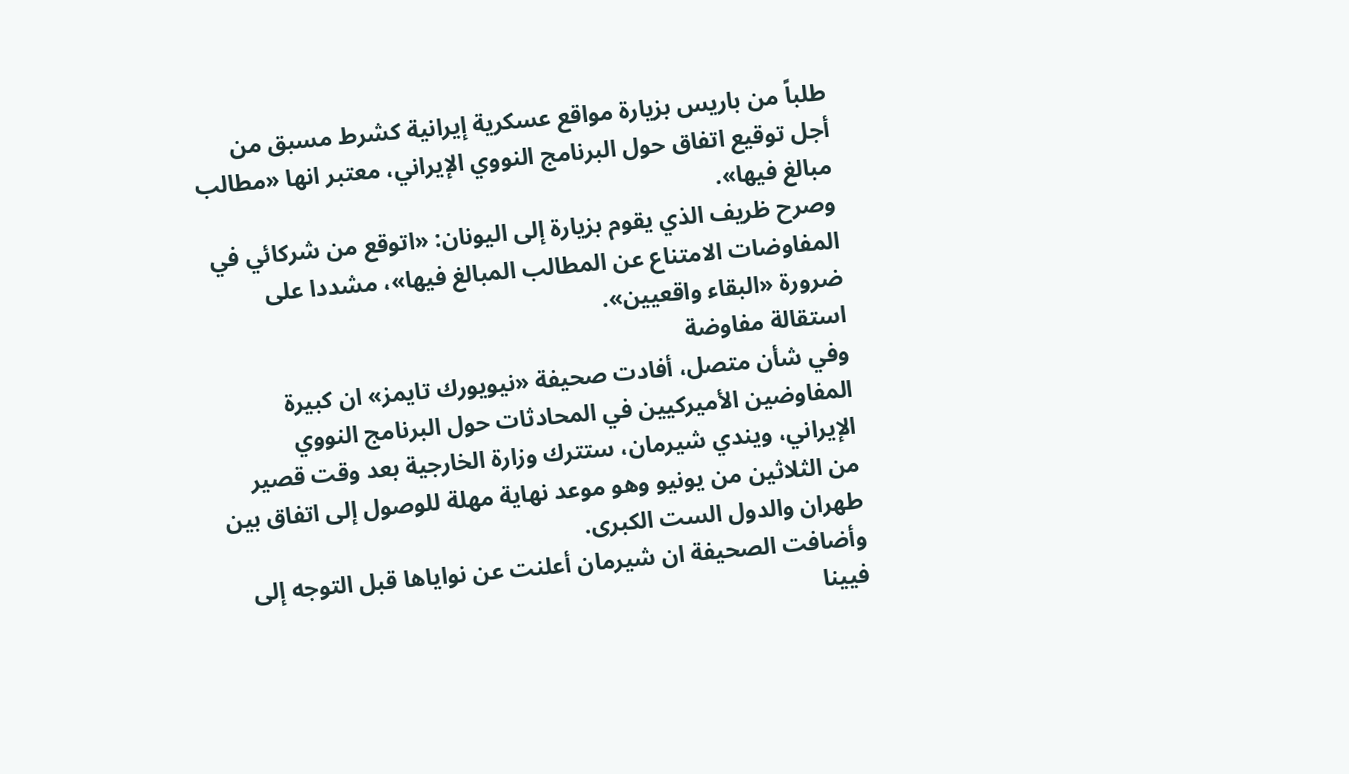طلباً من باريس بزيارة مواقع عسكرية إيرانية كشرط مسبق من أجل توقيع اتفاق حول البرنامج النووي الإيراني، معتبر انها «مطالب مبالغ فيها».
وصرح ظريف الذي يقوم بزيارة إلى اليونان: «اتوقع من شركائي في المفاوضات الامتناع عن المطالب المبالغ فيها»، مشددا على ضرورة «البقاء واقعيين».
استقالة مفاوضة
وفي شأن متصل، أفادت صحيفة «نيويورك تايمز» ان كبيرة المفاوضين الأميركيين في المحادثات حول البرنامج النووي الإيراني، ويندي شيرمان، ستترك وزارة الخارجية بعد وقت قصير من الثلاثين من يونيو وهو موعد نهاية مهلة للوصول إلى اتفاق بين طهران والدول الست الكبرى.
وأضافت الصحيفة ان شيرمان أعلنت عن نواياها قبل التوجه إلى فيينا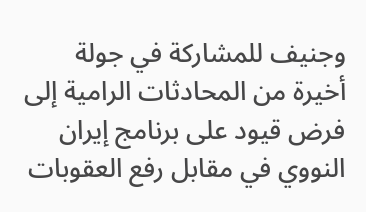وجنيف للمشاركة في جولة أخيرة من المحادثات الرامية إلى فرض قيود على برنامج إيران النووي في مقابل رفع العقوبات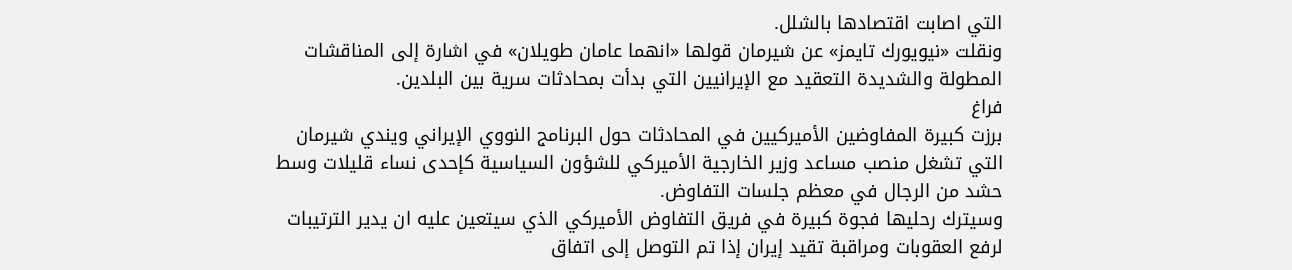التي اصابت اقتصادها بالشلل.
ونقلت «نيويورك تايمز» عن شيرمان قولها «انهما عامان طويلان» في اشارة إلى المناقشات المطولة والشديدة التعقيد مع الإيرانيين التي بدأت بمحادثات سرية بين البلدين.
فراغ
برزت كبيرة المفاوضين الأميركيين في المحادثات حول البرنامج النووي الإيراني ويندي شيرمان التي تشغل منصب مساعد وزير الخارجية الأميركي للشؤون السياسية كإحدى نساء قليلات وسط حشد من الرجال في معظم جلسات التفاوض.
وسيترك رحليها فجوة كبيرة في فريق التفاوض الأميركي الذي سيتعين عليه ان يدير الترتيبات لرفع العقوبات ومراقبة تقيد إيران إذا تم التوصل إلى اتفاق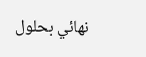نهائي بحلول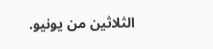الثلاثين من يونيو.